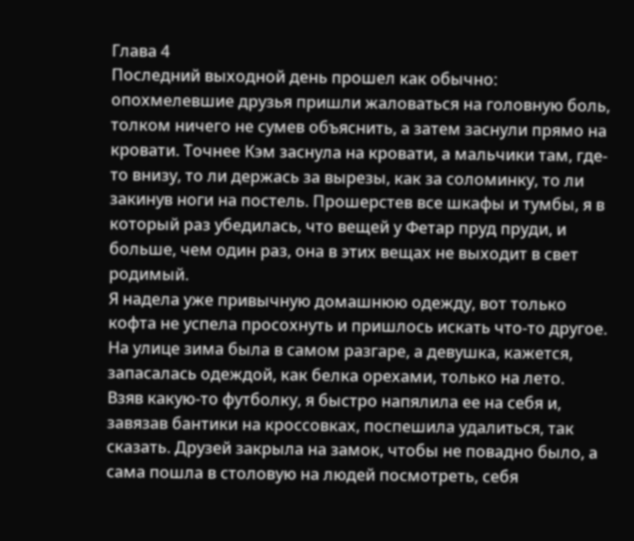Глава 4
Последний выходной день прошел как обычно: опохмелевшие друзья пришли жаловаться на головную боль, толком ничего не сумев объяснить, а затем заснули прямо на кровати. Точнее Кэм заснула на кровати, а мальчики там, где-то внизу, то ли держась за вырезы, как за соломинку, то ли закинув ноги на постель. Прошерстев все шкафы и тумбы, я в который раз убедилась, что вещей у Фетар пруд пруди, и больше, чем один раз, она в этих вещах не выходит в свет родимый.
Я надела уже привычную домашнюю одежду, вот только кофта не успела просохнуть и пришлось искать что-то другое. На улице зима была в самом разгаре, а девушка, кажется, запасалась одеждой, как белка орехами, только на лето.
Взяв какую-то футболку, я быстро напялила ее на себя и, завязав бантики на кроссовках, поспешила удалиться, так сказать. Друзей закрыла на замок, чтобы не повадно было, а сама пошла в столовую на людей посмотреть, себя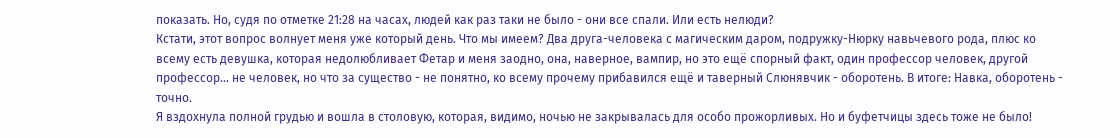показать. Но, судя по отметке 21:28 на часах, людей как раз таки не было - они все спали. Или есть нелюди?
Кстати, этот вопрос волнует меня уже который день. Что мы имеем? Два друга-человека с магическим даром, подружку-Нюрку навьчевого рода, плюс ко всему есть девушка, которая недолюбливает Фетар и меня заодно, она, наверное, вампир, но это ещё спорный факт, один профессор человек, другой профессор... не человек, но что за существо - не понятно, ко всему прочему прибавился ещё и таверный Слюнявчик - оборотень. В итоге: Навка, оборотень - точно.
Я вздохнула полной грудью и вошла в столовую, которая, видимо, ночью не закрывалась для особо прожорливых. Но и буфетчицы здесь тоже не было!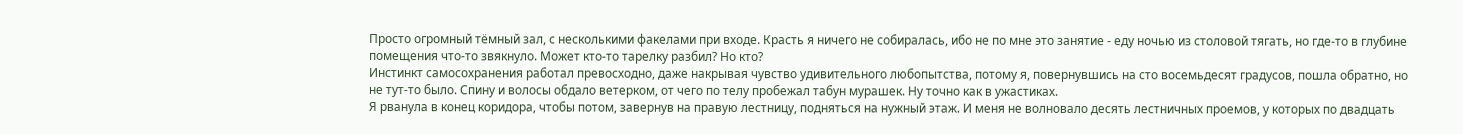Просто огромный тёмный зал, с несколькими факелами при входе. Красть я ничего не собиралась, ибо не по мне это занятие - еду ночью из столовой тягать, но где-то в глубине помещения что-то звякнуло. Может кто-то тарелку разбил? Но кто?
Инстинкт самосохранения работал превосходно, даже накрывая чувство удивительного любопытства, потому я, повернувшись на сто восемьдесят градусов, пошла обратно, но не тут-то было. Спину и волосы обдало ветерком, от чего по телу пробежал табун мурашек. Ну точно как в ужастиках.
Я рванула в конец коридора, чтобы потом, завернув на правую лестницу, подняться на нужный этаж. И меня не волновало десять лестничных проемов, у которых по двадцать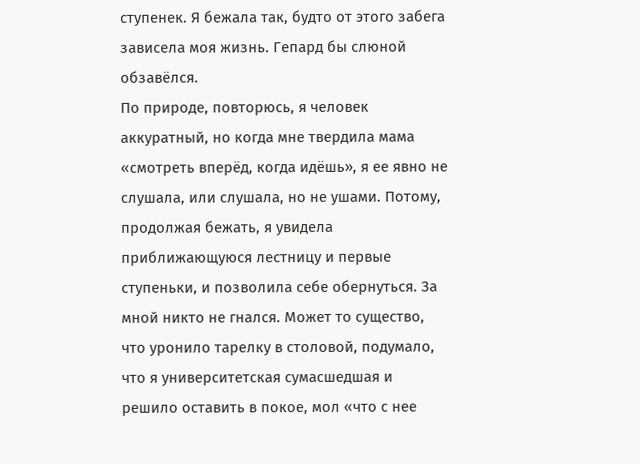ступенек. Я бежала так, будто от этого забега зависела моя жизнь. Гепард бы слюной обзавёлся.
По природе, повторюсь, я человек аккуратный, но когда мне твердила мама «смотреть вперёд, когда идёшь», я ее явно не слушала, или слушала, но не ушами. Потому, продолжая бежать, я увидела приближающуюся лестницу и первые ступеньки, и позволила себе обернуться. За мной никто не гнался. Может то существо, что уронило тарелку в столовой, подумало, что я университетская сумасшедшая и решило оставить в покое, мол «что с нее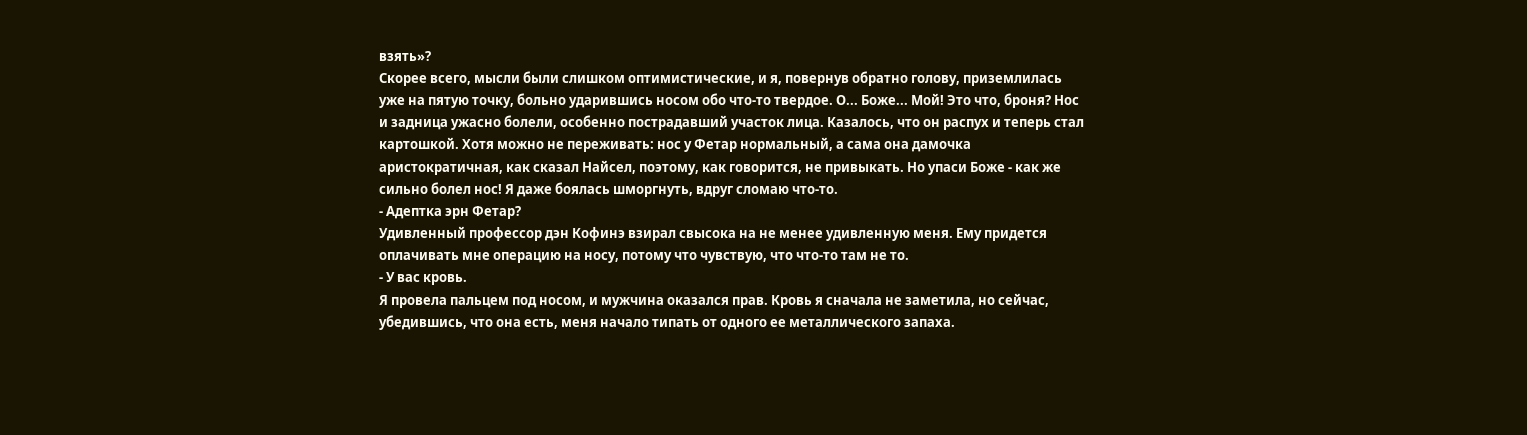взять»?
Скорее всего, мысли были слишком оптимистические, и я, повернув обратно голову, приземлилась уже на пятую точку, больно ударившись носом обо что-то твердое. О... Боже... Мой! Это что, броня? Нос и задница ужасно болели, особенно пострадавший участок лица. Казалось, что он распух и теперь стал картошкой. Хотя можно не переживать: нос у Фетар нормальный, а сама она дамочка аристократичная, как сказал Найсел, поэтому, как говорится, не привыкать. Но упаси Боже - как же сильно болел нос! Я даже боялась шморгнуть, вдруг сломаю что-то.
- Адептка эрн Фетар?
Удивленный профессор дэн Кофинэ взирал свысока на не менее удивленную меня. Ему придется оплачивать мне операцию на носу, потому что чувствую, что что-то там не то.
- У вас кровь.
Я провела пальцем под носом, и мужчина оказался прав. Кровь я сначала не заметила, но сейчас, убедившись, что она есть, меня начало типать от одного ее металлического запаха.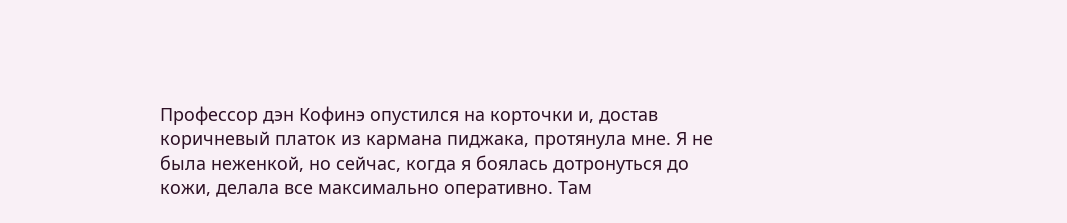Профессор дэн Кофинэ опустился на корточки и, достав коричневый платок из кармана пиджака, протянула мне. Я не была неженкой, но сейчас, когда я боялась дотронуться до кожи, делала все максимально оперативно. Там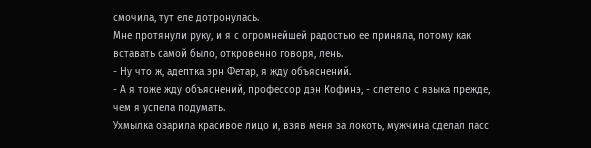смочила, тут еле дотронулась.
Мне протянули руку, и я с огромнейшей радостью ее приняла, потому как вставать самой было, откровенно говоря, лень.
- Ну что ж, адептка эрн Фетар, я жду объяснений.
- А я тоже жду объяснений, профессор дэн Кофинэ, - слетело с языка прежде, чем я успела подумать.
Ухмылка озарила красивое лицо и, взяв меня за локоть, мужчина сделал пасс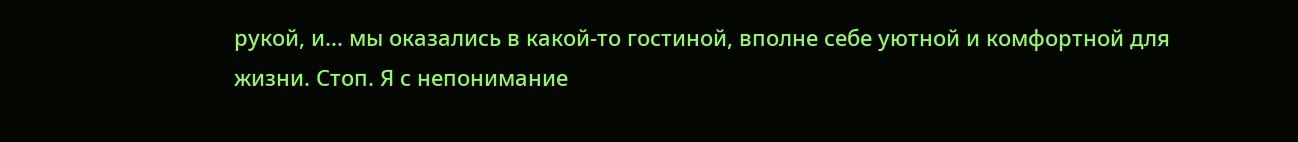рукой, и... мы оказались в какой-то гостиной, вполне себе уютной и комфортной для жизни. Стоп. Я с непонимание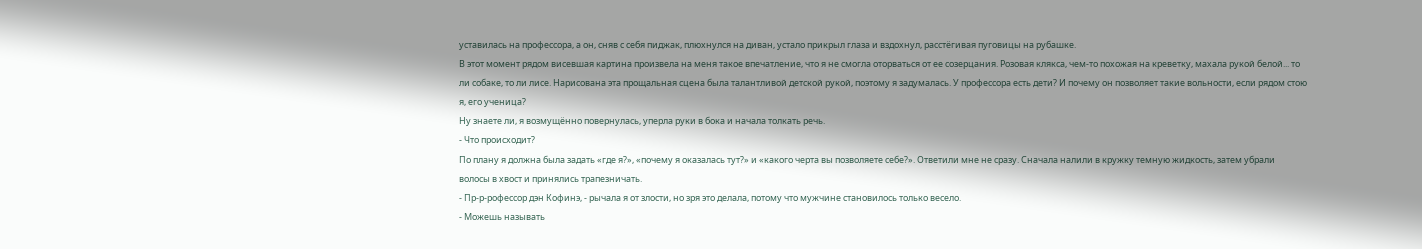уставилась на профессора, а он, сняв с себя пиджак, плюхнулся на диван, устало прикрыл глаза и вздохнул, расстёгивая пуговицы на рубашке.
В этот момент рядом висевшая картина произвела на меня такое впечатление, что я не смогла оторваться от ее созерцания. Розовая клякса, чем-то похожая на креветку, махала рукой белой... то ли собаке, то ли лисе. Нарисована эта прощальная сцена была талантливой детской рукой, поэтому я задумалась. У профессора есть дети? И почему он позволяет такие вольности, если рядом стою я, его ученица?
Ну знаете ли, я возмущённо повернулась, уперла руки в бока и начала толкать речь.
- Что происходит?
По плану я должна была задать «где я?», «почему я оказалась тут?» и «какого черта вы позволяете себе?». Ответили мне не сразу. Сначала налили в кружку темную жидкость, затем убрали волосы в хвост и принялись трапезничать.
- Пр-р-рофессор дэн Кофинэ, - рычала я от злости, но зря это делала, потому что мужчине становилось только весело.
- Можешь называть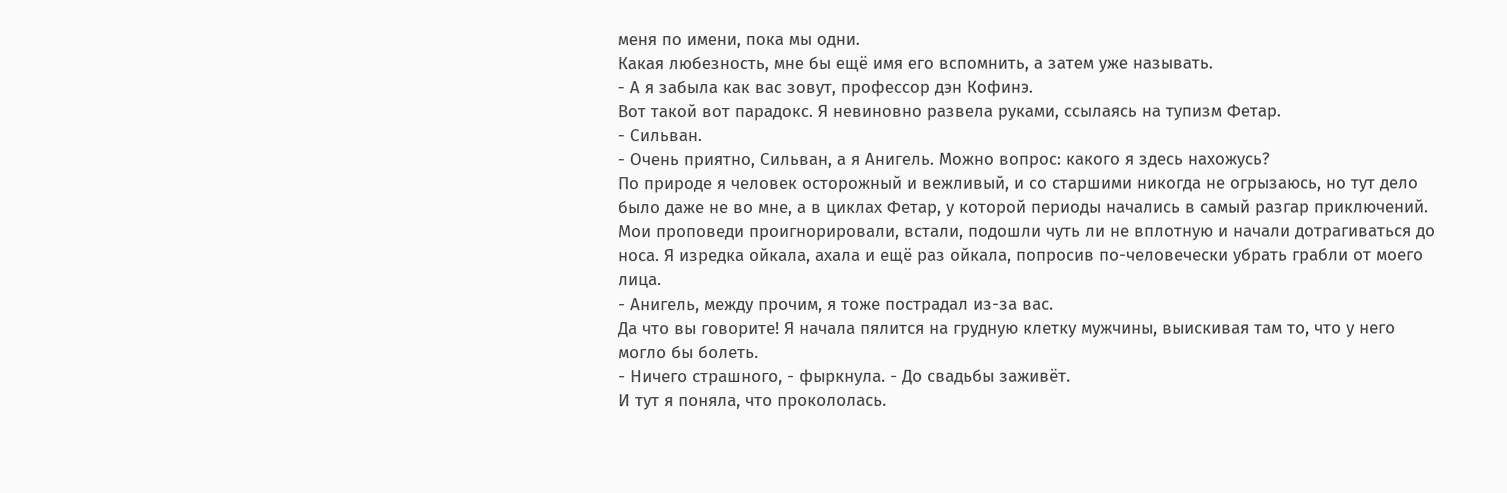меня по имени, пока мы одни.
Какая любезность, мне бы ещё имя его вспомнить, а затем уже называть.
- А я забыла как вас зовут, профессор дэн Кофинэ.
Вот такой вот парадокс. Я невиновно развела руками, ссылаясь на тупизм Фетар.
- Сильван.
- Очень приятно, Сильван, а я Анигель. Можно вопрос: какого я здесь нахожусь?
По природе я человек осторожный и вежливый, и со старшими никогда не огрызаюсь, но тут дело было даже не во мне, а в циклах Фетар, у которой периоды начались в самый разгар приключений.
Мои проповеди проигнорировали, встали, подошли чуть ли не вплотную и начали дотрагиваться до носа. Я изредка ойкала, ахала и ещё раз ойкала, попросив по-человечески убрать грабли от моего лица.
- Анигель, между прочим, я тоже пострадал из-за вас.
Да что вы говорите! Я начала пялится на грудную клетку мужчины, выискивая там то, что у него могло бы болеть.
- Ничего страшного, - фыркнула. - До свадьбы заживёт.
И тут я поняла, что прокололась.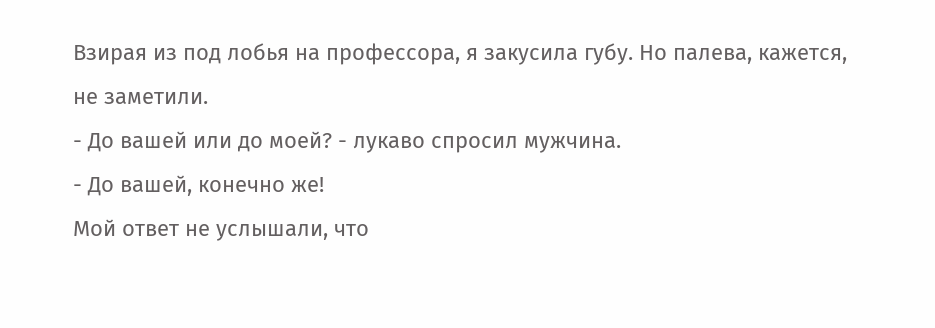Взирая из под лобья на профессора, я закусила губу. Но палева, кажется, не заметили.
- До вашей или до моей? - лукаво спросил мужчина.
- До вашей, конечно же!
Мой ответ не услышали, что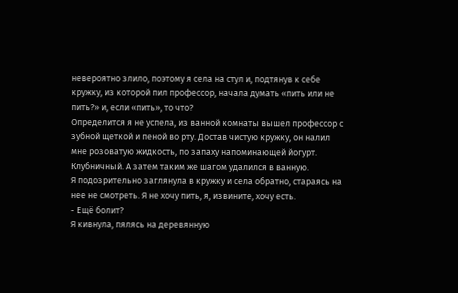невероятно злило, поэтому я села на стул и, подтянув к себе кружку, из которой пил профессор, начала думать «пить или не пить?» и, если «пить», то что?
Определится я не успела, из ванной комнаты вышел профессор с зубной щеткой и пеной во рту. Достав чистую кружку, он налил мне розоватую жидкость, по запаху напоминающей йогурт. Клубничный. А затем таким же шагом удалился в ванную.
Я подозрительно заглянула в кружку и села обратно, стараясь на нее не смотреть. Я не хочу пить, я, извините, хочу есть.
- Ещё болит?
Я кивнула, пялясь на деревянную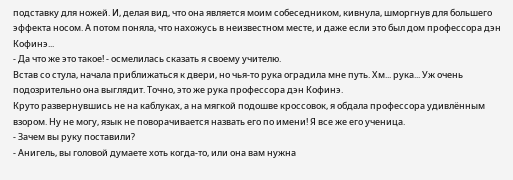подставку для ножей. И, делая вид, что она является моим собеседником, кивнула, шморгнув для большего эффекта носом. А потом поняла, что нахожусь в неизвестном месте, и даже если это был дом профессора дэн Кофинэ...
- Да что же это такое! - осмелилась сказать я своему учителю.
Встав со стула, начала приближаться к двери, но чья-то рука оградила мне путь. Хм... рука... Уж очень подозрительно она выглядит. Точно, это же рука профессора дэн Кофинэ.
Круто развернувшись не на каблуках, а на мягкой подошве кроссовок, я обдала профессора удивлённым взором. Ну не могу, язык не поворачивается назвать его по имени! Я все же его ученица.
- Зачем вы руку поставили?
- Анигель, вы головой думаете хоть когда-то, или она вам нужна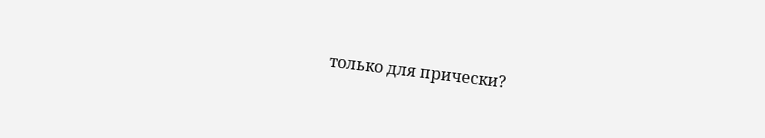только для прически?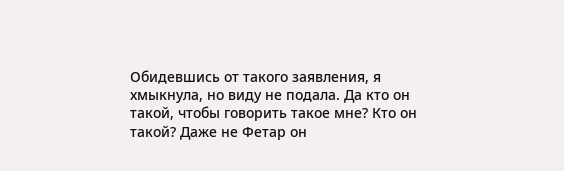Обидевшись от такого заявления, я хмыкнула, но виду не подала. Да кто он такой, чтобы говорить такое мне? Кто он такой? Даже не Фетар он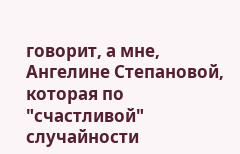говорит, а мне, Ангелине Степановой, которая по "счастливой" случайности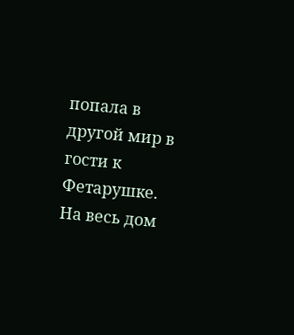попала в другой мир в гости к Фетарушке.
На весь дом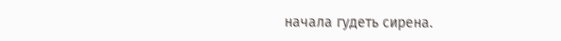начала гудеть сирена.